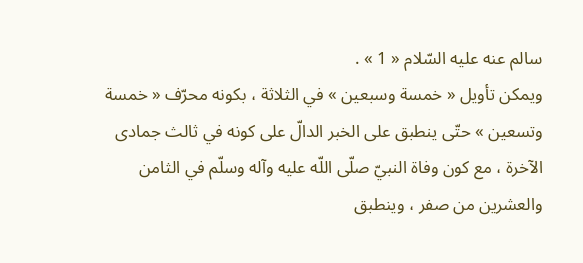سالم عنه عليه السّلام « 1 » .
ويمكن تأويل « خمسة وسبعين » في الثلاثة ، بكونه محرّف « خمسة وتسعين » حتّى ينطبق على الخبر الدالّ على كونه في ثالث جمادى الآخرة ، مع كون وفاة النبيّ صلّى اللّه عليه وآله وسلّم في الثامن والعشرين من صفر ، وينطبق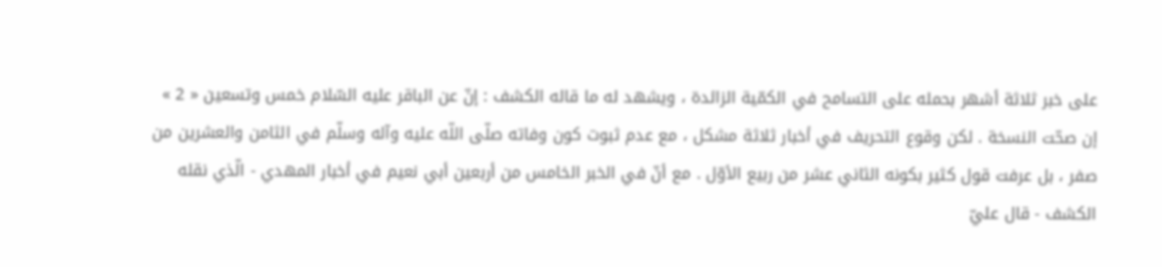على خبر ثلاثة أشهر بحمله على التسامح في الكمّية الزائدة ، ويشهد له ما قاله الكشف : إنّ عن الباقر عليه السّلام خمس وتسعين « 2 » إن صحّت النسخة . لكن وقوع التحريف في أخبار ثلاثة مشكل ، مع عدم ثبوت كون وفاته صلّى اللّه عليه وآله وسلّم في الثامن والعشرين من صفر ، بل عرفت قول كثير بكونه الثاني عشر من ربيع الأوّل . مع أنّ في الخبر الخامس من أربعين أبي نعيم في أخبار المهدي - الّذي نقله الكشف - قال عليّ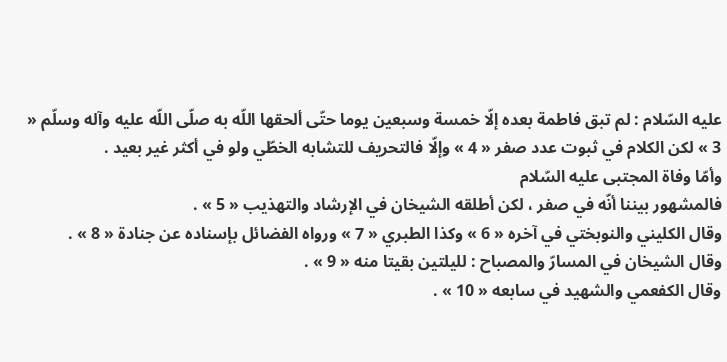عليه السّلام : لم تبق فاطمة بعده إلّا خمسة وسبعين يوما حتّى ألحقها اللّه به صلّى اللّه عليه وآله وسلّم « 3 » لكن الكلام في ثبوت عدد صفر « 4 » وإلّا فالتحريف للتشابه الخطّي ولو في أكثر غير بعيد .
وأمّا وفاة المجتبى عليه السّلام
فالمشهور بيننا أنّه في صفر ، لكن أطلقه الشيخان في الإرشاد والتهذيب « 5 » .
وقال الكليني والنوبختي في آخره « 6 » وكذا الطبري « 7 » ورواه الفضائل بإسناده عن جنادة « 8 » .
وقال الشيخان في المسارّ والمصباح : لليلتين بقيتا منه « 9 » .
وقال الكفعمي والشهيد في سابعه « 10 » .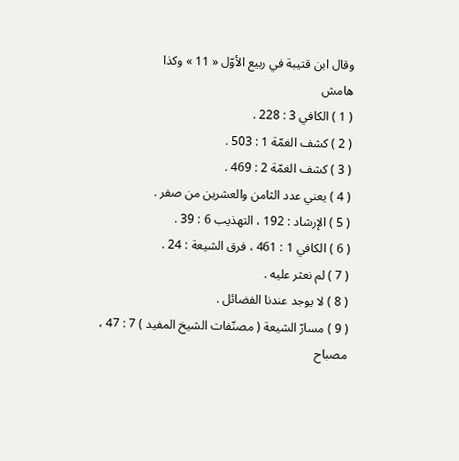وقال ابن قتيبة في ربيع الأوّل « 11 » وكذا
هامش
( 1 ) الكافي 3 : 228 .
( 2 ) كشف الغمّة 1 : 503 .
( 3 ) كشف الغمّة 2 : 469 .
( 4 ) يعني عدد الثامن والعشرين من صفر .
( 5 ) الإرشاد : 192 ، التهذيب 6 : 39 .
( 6 ) الكافي 1 : 461 ، فرق الشيعة : 24 .
( 7 ) لم نعثر عليه .
( 8 ) لا يوجد عندنا الفضائل .
( 9 ) مسارّ الشيعة ( مصنّفات الشيخ المفيد ) 7 : 47 ، مصباح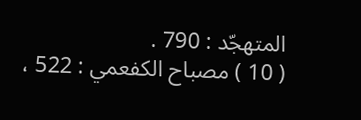المتهجّد : 790 .
( 10 ) مصباح الكفعمي : 522 ،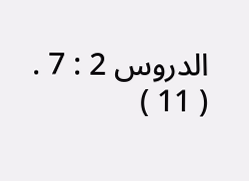الدروس 2 : 7 .
( 11 )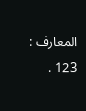المعارف : 123 .